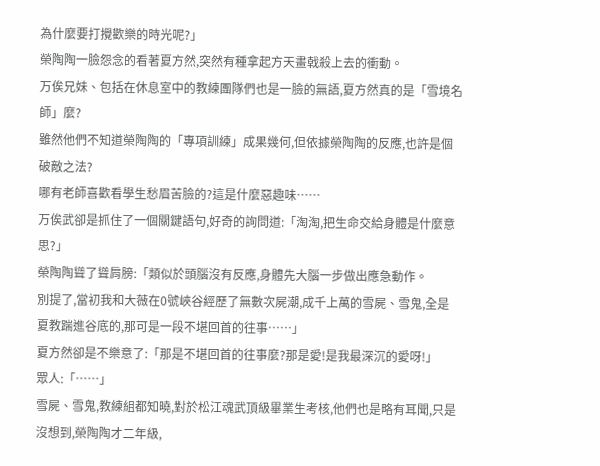為什麼要打攪歡樂的時光呢?」
榮陶陶一臉怨念的看著夏方然,突然有種拿起方天畫戟殺上去的衝動。
万俟兄妹、包括在休息室中的教練團隊們也是一臉的無語,夏方然真的是「雪境名師」麼?
雖然他們不知道榮陶陶的「專項訓練」成果幾何,但依據榮陶陶的反應,也許是個破敵之法?
哪有老師喜歡看學生愁眉苦臉的?這是什麼惡趣味……
万俟武卻是抓住了一個關鍵語句,好奇的詢問道:「淘淘,把生命交給身體是什麼意思?」
榮陶陶聳了聳肩膀:「類似於頭腦沒有反應,身體先大腦一步做出應急動作。
別提了,當初我和大薇在0號峽谷經歷了無數次屍潮,成千上萬的雪屍、雪鬼,全是夏教踹進谷底的,那可是一段不堪回首的往事……」
夏方然卻是不樂意了:「那是不堪回首的往事麼?那是愛!是我最深沉的愛呀!」
眾人:「……」
雪屍、雪鬼,教練組都知曉,對於松江魂武頂級畢業生考核,他們也是略有耳聞,只是沒想到,榮陶陶才二年級,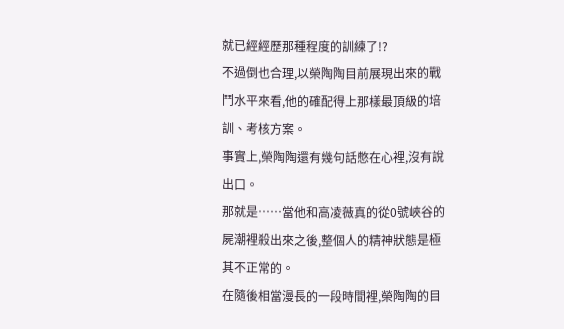就已經經歷那種程度的訓練了!?
不過倒也合理,以榮陶陶目前展現出來的戰鬥水平來看,他的確配得上那樣最頂級的培訓、考核方案。
事實上,榮陶陶還有幾句話憋在心裡,沒有說出口。
那就是……當他和高凌薇真的從0號峽谷的屍潮裡殺出來之後,整個人的精神狀態是極其不正常的。
在隨後相當漫長的一段時間裡,榮陶陶的目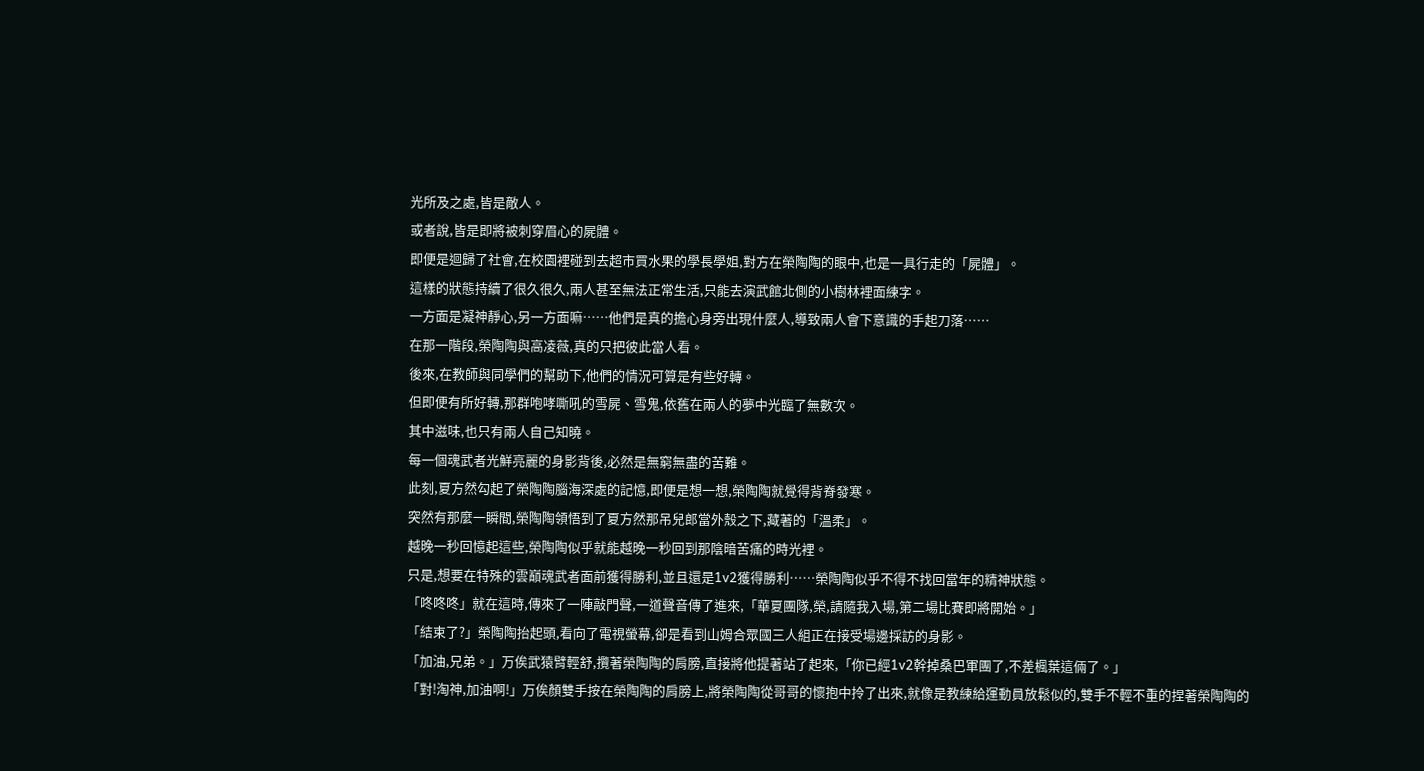光所及之處,皆是敵人。
或者說,皆是即將被刺穿眉心的屍體。
即便是迴歸了社會,在校園裡碰到去超市買水果的學長學姐,對方在榮陶陶的眼中,也是一具行走的「屍體」。
這樣的狀態持續了很久很久,兩人甚至無法正常生活,只能去演武館北側的小樹林裡面練字。
一方面是凝神靜心,另一方面嘛……他們是真的擔心身旁出現什麼人,導致兩人會下意識的手起刀落……
在那一階段,榮陶陶與高凌薇,真的只把彼此當人看。
後來,在教師與同學們的幫助下,他們的情況可算是有些好轉。
但即便有所好轉,那群咆哮嘶吼的雪屍、雪鬼,依舊在兩人的夢中光臨了無數次。
其中滋味,也只有兩人自己知曉。
每一個魂武者光鮮亮麗的身影背後,必然是無窮無盡的苦難。
此刻,夏方然勾起了榮陶陶腦海深處的記憶,即便是想一想,榮陶陶就覺得背脊發寒。
突然有那麼一瞬間,榮陶陶領悟到了夏方然那吊兒郎當外殼之下,藏著的「溫柔」。
越晚一秒回憶起這些,榮陶陶似乎就能越晚一秒回到那陰暗苦痛的時光裡。
只是,想要在特殊的雲巔魂武者面前獲得勝利,並且還是1v2獲得勝利……榮陶陶似乎不得不找回當年的精神狀態。
「咚咚咚」就在這時,傳來了一陣敲門聲,一道聲音傳了進來,「華夏團隊,榮,請隨我入場,第二場比賽即將開始。」
「結束了?」榮陶陶抬起頭,看向了電視螢幕,卻是看到山姆合眾國三人組正在接受場邊採訪的身影。
「加油,兄弟。」万俟武猿臂輕舒,攬著榮陶陶的肩膀,直接將他提著站了起來,「你已經1v2幹掉桑巴軍團了,不差楓葉這倆了。」
「對!淘神,加油啊!」万俟顏雙手按在榮陶陶的肩膀上,將榮陶陶從哥哥的懷抱中拎了出來,就像是教練給運動員放鬆似的,雙手不輕不重的捏著榮陶陶的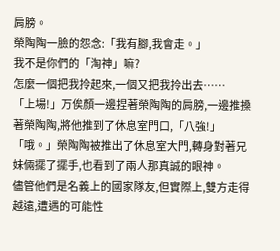肩膀。
榮陶陶一臉的怨念:「我有腳,我會走。」
我不是你們的「淘神」嘛?
怎麼一個把我拎起來,一個又把我拎出去……
「上場!」万俟顏一邊捏著榮陶陶的肩膀,一邊推搡著榮陶陶,將他推到了休息室門口,「八強!」
「哦。」榮陶陶被推出了休息室大門,轉身對著兄妹倆擺了擺手,也看到了兩人那真誠的眼神。
儘管他們是名義上的國家隊友,但實際上,雙方走得越遠,遭遇的可能性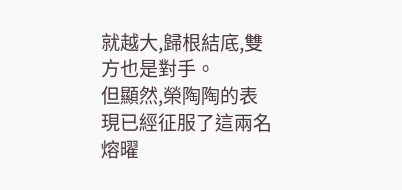就越大,歸根結底,雙方也是對手。
但顯然,榮陶陶的表現已經征服了這兩名熔曜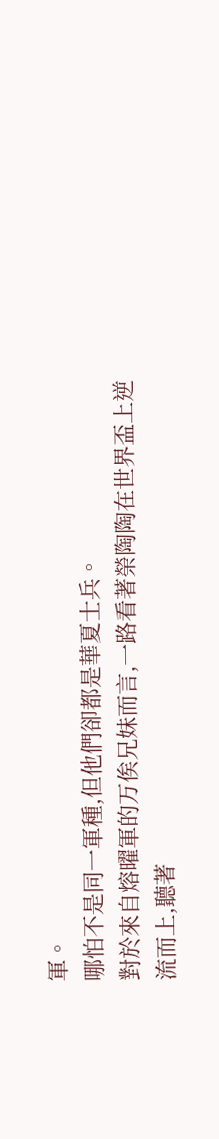軍。
哪怕不是同一軍種,但他們卻都是華夏士兵。
對於來自熔曜軍的万俟兄妹而言,一路看著榮陶陶在世界盃上逆流而上,聽著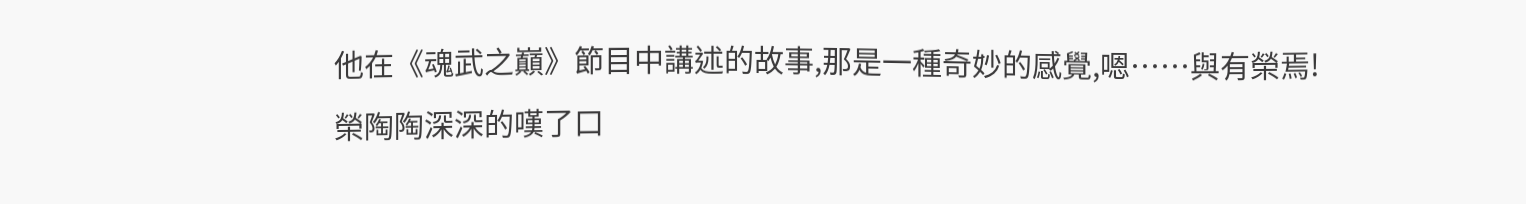他在《魂武之巔》節目中講述的故事,那是一種奇妙的感覺,嗯……與有榮焉!
榮陶陶深深的嘆了口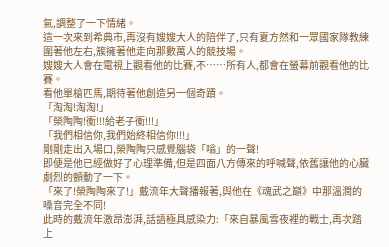氣,調整了一下情緒。
這一次來到希典市,再沒有嫂嫂大人的陪伴了,只有夏方然和一眾國家隊教練圍著他左右,簇擁著他走向那數萬人的競技場。
嫂嫂大人會在電視上觀看他的比賽,不……所有人,都會在螢幕前觀看他的比賽。
看他單槍匹馬,期待著他創造另一個奇蹟。
「淘淘!淘淘!」
「榮陶陶!衝!!!給老子衝!!!」
「我們相信你,我們始終相信你!!!」
剛剛走出入場口,榮陶陶只感覺腦袋「嗡」的一聲!
即便是他已經做好了心理準備,但是四面八方傳來的呼喊聲,依舊讓他的心臟劇烈的顫動了一下。
「來了!榮陶陶來了!」戴流年大聲播報著,與他在《魂武之巔》中那溫潤的嗓音完全不同!
此時的戴流年激昂澎湃,話語極具感染力:「來自暴風雪夜裡的戰士,再次踏上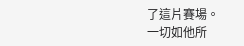了這片賽場。
一切如他所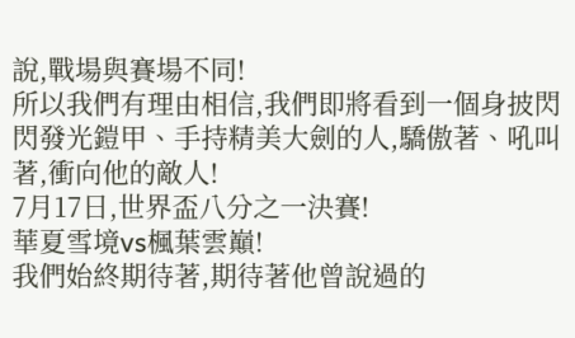說,戰場與賽場不同!
所以我們有理由相信,我們即將看到一個身披閃閃發光鎧甲、手持精美大劍的人,驕傲著、吼叫著,衝向他的敵人!
7月17日,世界盃八分之一決賽!
華夏雪境vs楓葉雲巔!
我們始終期待著,期待著他曾說過的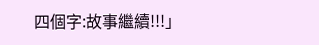四個字:故事繼續!!!」